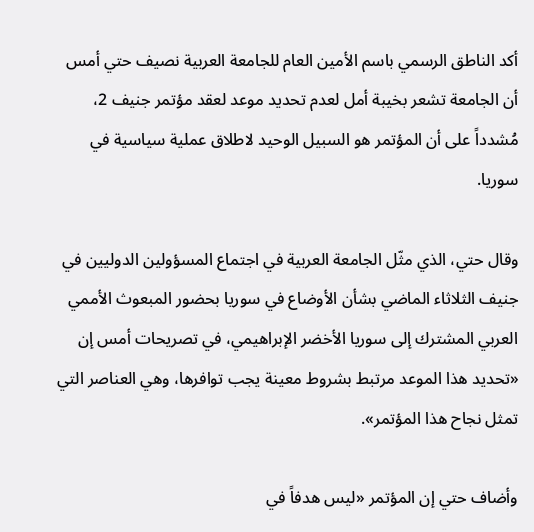أكد الناطق الرسمي باسم الأمين العام للجامعة العربية نصيف حتي أمس أن الجامعة تشعر بخيبة أمل لعدم تحديد موعد لعقد مؤتمر جنيف 2، مُشدداً على أن المؤتمر هو السبيل الوحيد لاطلاق عملية سياسية في سوريا.

وقال حتي، الذي مثّل الجامعة العربية في اجتماع المسؤولين الدوليين في جنيف الثلاثاء الماضي بشأن الأوضاع في سوريا بحضور المبعوث الأممي العربي المشترك إلى سوريا الأخضر الإبراهيمي، في تصريحات أمس إن «تحديد هذا الموعد مرتبط بشروط معينة يجب توافرها، وهي العناصر التي تمثل نجاح هذا المؤتمر».

وأضاف حتي إن المؤتمر «ليس هدفاً في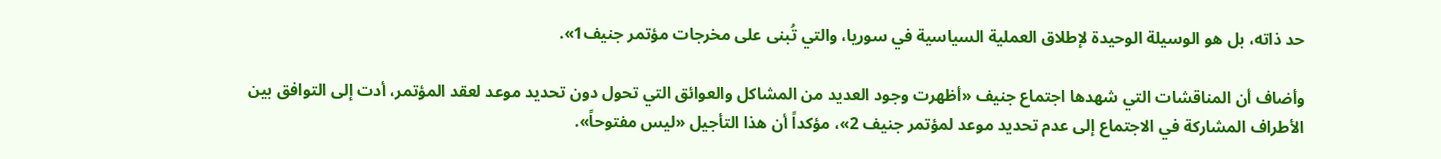حد ذاته، بل هو الوسيلة الوحيدة لإطلاق العملية السياسية في سوريا، والتي تُبنى على مخرجات مؤتمر جنيف1».

وأضاف أن المناقشات التي شهدها اجتماع جنيف «أظهرت وجود العديد من المشاكل والعوائق التي تحول دون تحديد موعد لعقد المؤتمر، أدت إلى التوافق بين الأطراف المشاركة في الاجتماع إلى عدم تحديد موعد لمؤتمر جنيف 2»، مؤكداً أن هذا التأجيل «ليس مفتوحاً».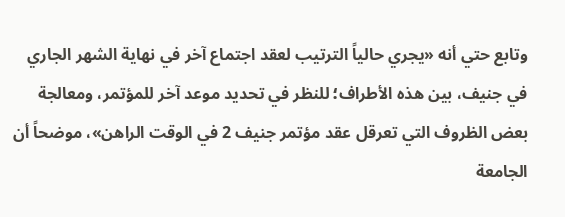وتابع حتي أنه «يجري حالياً الترتيب لعقد اجتماع آخر في نهاية الشهر الجاري في جنيف، بين هذه الأطراف؛ للنظر في تحديد موعد آخر للمؤتمر، ومعالجة بعض الظروف التي تعرقل عقد مؤتمر جنيف 2 في الوقت الراهن»، موضحاً أن الجامعة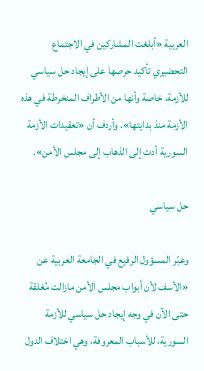العربية «أبلغت المشاركين في الاجتماع التحضيري تأكيد حرصها على إيجاد حل سياسي للأزمة، خاصة وأنها من الأطراف المنخرطة في هذه الأزمة منذ بدايتها». وأردف أن «تعقيدات الأزمة السورية أدت إلى الذهاب إلى مجلس الأمن».

حل سياسي

وعبّر المسؤول الرفيع في الجامعة العربية عن «الأسف لأن أبواب مجلس الأمن مازالت مُغلقة حتى الآن في وجه إيجاد حل سياسي للأزمة السورية، للأسباب المعروفة، وهي اختلاف الدول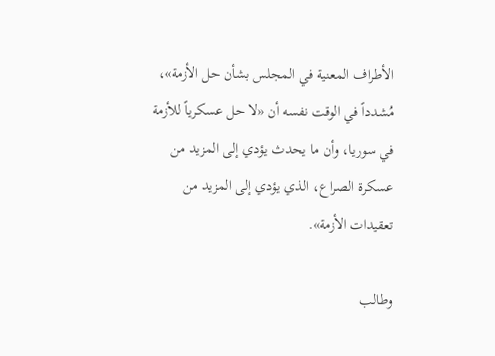الأطراف المعنية في المجلس بشأن حل الأزمة»، مُشدداً في الوقت نفسه أن «لا حل عسكرياً للأزمة في سوريا، وأن ما يحدث يؤدي إلى المزيد من عسكرة الصراع، الذي يؤدي إلى المزيد من تعقيدات الأزمة».

وطالب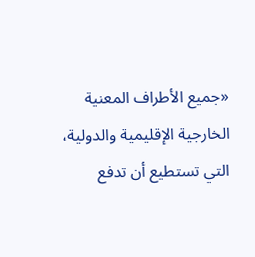«جميع الأطراف المعنية الخارجية الإقليمية والدولية، التي تستطيع أن تدفع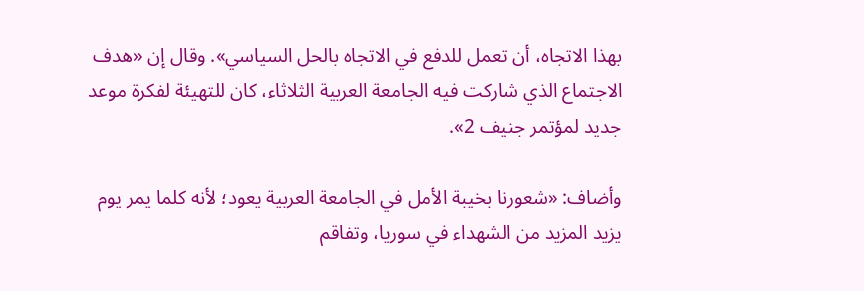بهذا الاتجاه، أن تعمل للدفع في الاتجاه بالحل السياسي». وقال إن «هدف الاجتماع الذي شاركت فيه الجامعة العربية الثلاثاء، كان للتهيئة لفكرة موعد جديد لمؤتمر جنيف 2».

وأضاف: «شعورنا بخيبة الأمل في الجامعة العربية يعود؛ لأنه كلما يمر يوم يزيد المزيد من الشهداء في سوريا، وتفاقم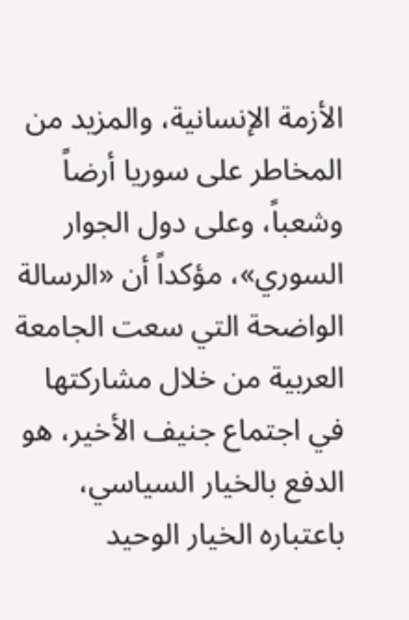الأزمة الإنسانية، والمزيد من المخاطر على سوريا أرضاً وشعباً، وعلى دول الجوار السوري»، مؤكداً أن «الرسالة الواضحة التي سعت الجامعة العربية من خلال مشاركتها في اجتماع جنيف الأخير، هو الدفع بالخيار السياسي، باعتباره الخيار الوحيد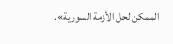الممكن لحل الأزمة السورية».